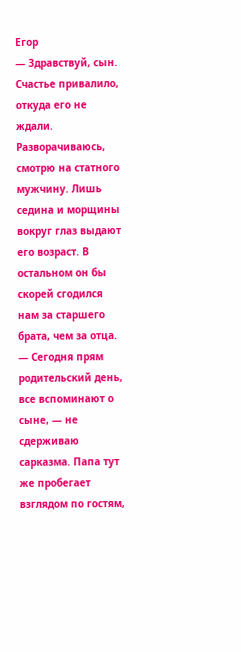Егор
— Здравствуй, сын.
Счастье привалило, откуда его не ждали.
Разворачиваюсь, смотрю на статного мужчину. Лишь седина и морщины вокруг глаз выдают его возраст. В остальном он бы скорей сгодился нам за старшего брата, чем за отца.
— Сегодня прям родительский день, все вспоминают о сыне, — не сдерживаю сарказма. Папа тут же пробегает взглядом по гостям,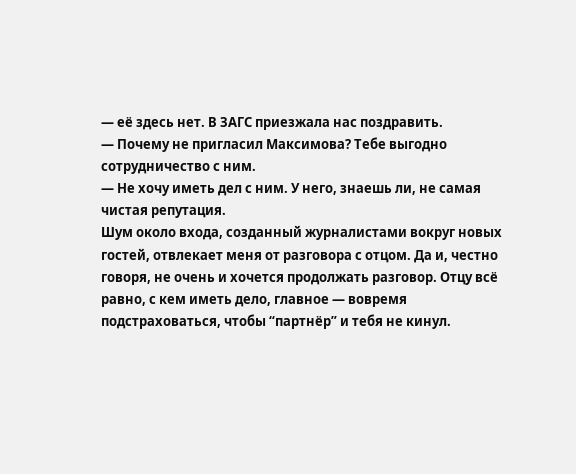— её здесь нет. В ЗАГС приезжала нас поздравить.
— Почему не пригласил Максимова? Тебе выгодно сотрудничество с ним.
— Не хочу иметь дел с ним. У него, знаешь ли, не самая чистая репутация.
Шум около входа, созданный журналистами вокруг новых гостей, отвлекает меня от разговора с отцом. Да и, честно говоря, не очень и хочется продолжать разговор. Отцу всё равно, с кем иметь дело, главное — вовремя подстраховаться, чтобы “партнёр” и тебя не кинул.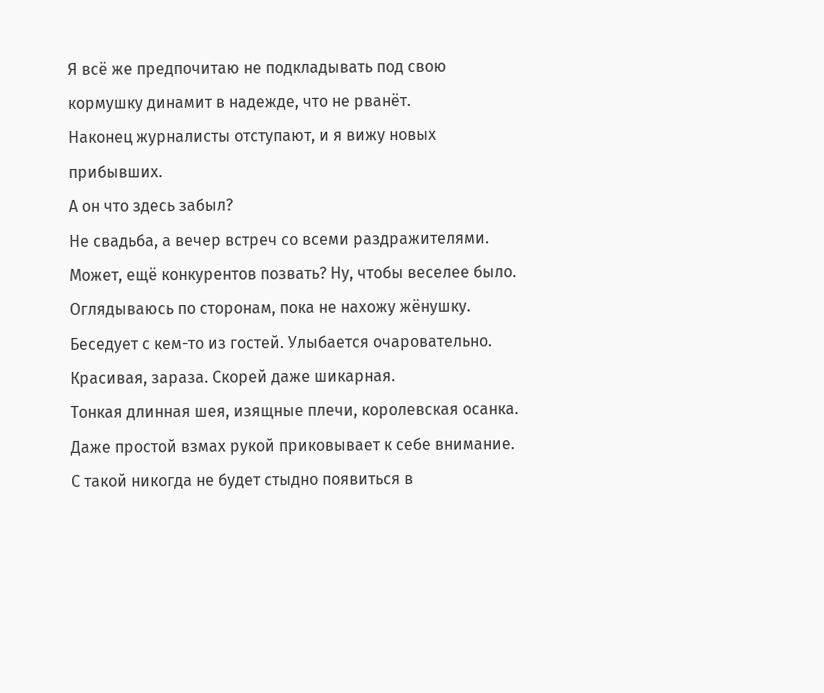Я всё же предпочитаю не подкладывать под свою кормушку динамит в надежде, что не рванёт.
Наконец журналисты отступают, и я вижу новых прибывших.
А он что здесь забыл?
Не свадьба, а вечер встреч со всеми раздражителями. Может, ещё конкурентов позвать? Ну, чтобы веселее было.
Оглядываюсь по сторонам, пока не нахожу жёнушку. Беседует с кем-то из гостей. Улыбается очаровательно. Красивая, зараза. Скорей даже шикарная.
Тонкая длинная шея, изящные плечи, королевская осанка. Даже простой взмах рукой приковывает к себе внимание.
С такой никогда не будет стыдно появиться в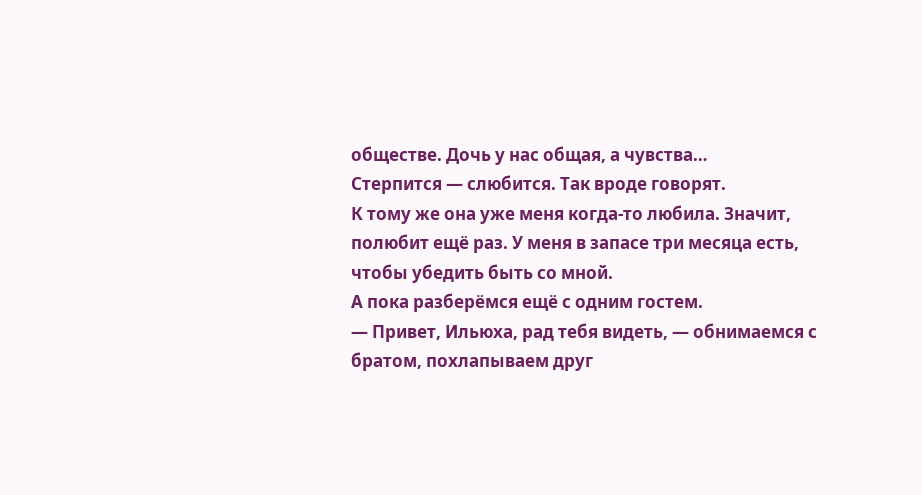обществе. Дочь у нас общая, а чувства…
Стерпится — слюбится. Так вроде говорят.
К тому же она уже меня когда-то любила. Значит, полюбит ещё раз. У меня в запасе три месяца есть, чтобы убедить быть со мной.
А пока разберёмся ещё с одним гостем.
— Привет, Ильюха, рад тебя видеть, — обнимаемся с братом, похлапываем друг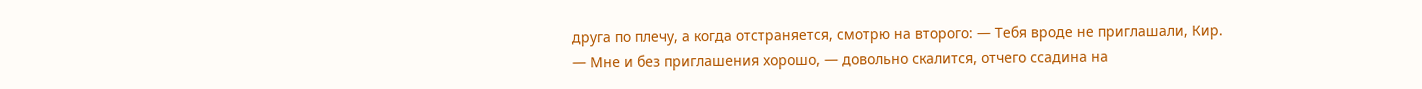друга по плечу, а когда отстраняется, смотрю на второго: — Тебя вроде не приглашали, Кир.
— Мне и без приглашения хорошо, — довольно скалится, отчего ссадина на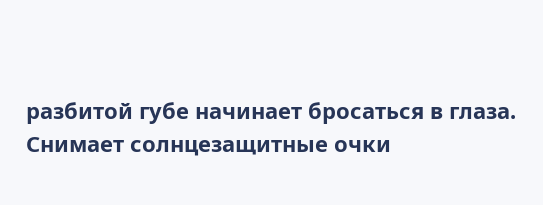разбитой губе начинает бросаться в глаза.
Снимает солнцезащитные очки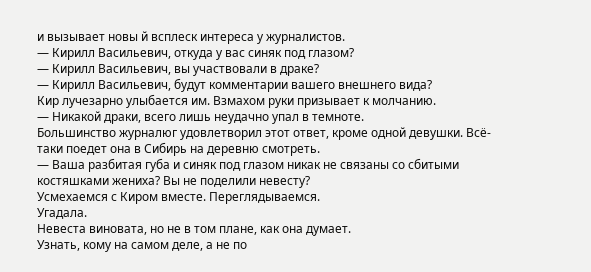и вызывает новы й всплеск интереса у журналистов.
— Кирилл Васильевич, откуда у вас синяк под глазом?
— Кирилл Васильевич, вы участвовали в драке?
— Кирилл Васильевич, будут комментарии вашего внешнего вида?
Кир лучезарно улыбается им. Взмахом руки призывает к молчанию.
— Никакой драки, всего лишь неудачно упал в темноте.
Большинство журналюг удовлетворил этот ответ, кроме одной девушки. Всё-таки поедет она в Сибирь на деревню смотреть.
— Ваша разбитая губа и синяк под глазом никак не связаны со сбитыми костяшками жениха? Вы не поделили невесту?
Усмехаемся с Киром вместе. Переглядываемся.
Угадала.
Невеста виновата, но не в том плане, как она думает.
Узнать, кому на самом деле, а не по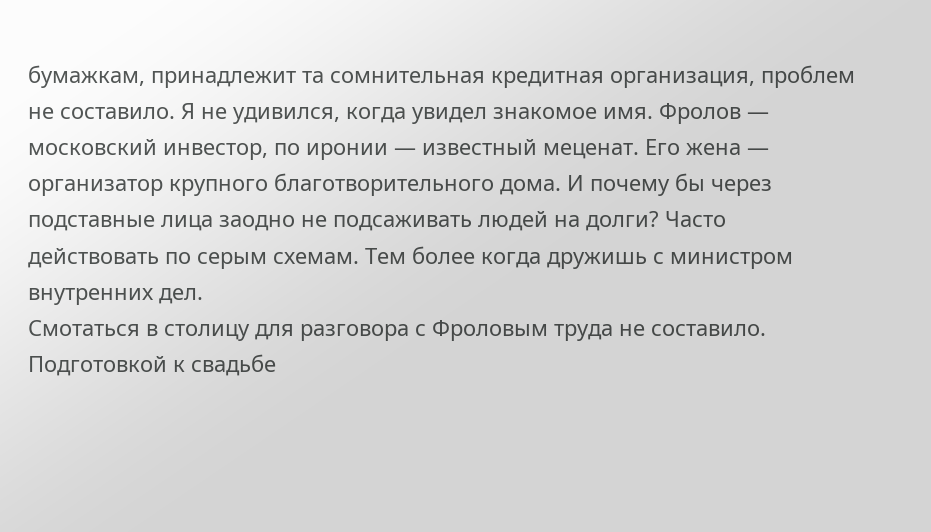бумажкам, принадлежит та сомнительная кредитная организация, проблем не составило. Я не удивился, когда увидел знакомое имя. Фролов — московский инвестор, по иронии — известный меценат. Его жена — организатор крупного благотворительного дома. И почему бы через подставные лица заодно не подсаживать людей на долги? Часто действовать по серым схемам. Тем более когда дружишь с министром внутренних дел.
Смотаться в столицу для разговора с Фроловым труда не составило. Подготовкой к свадьбе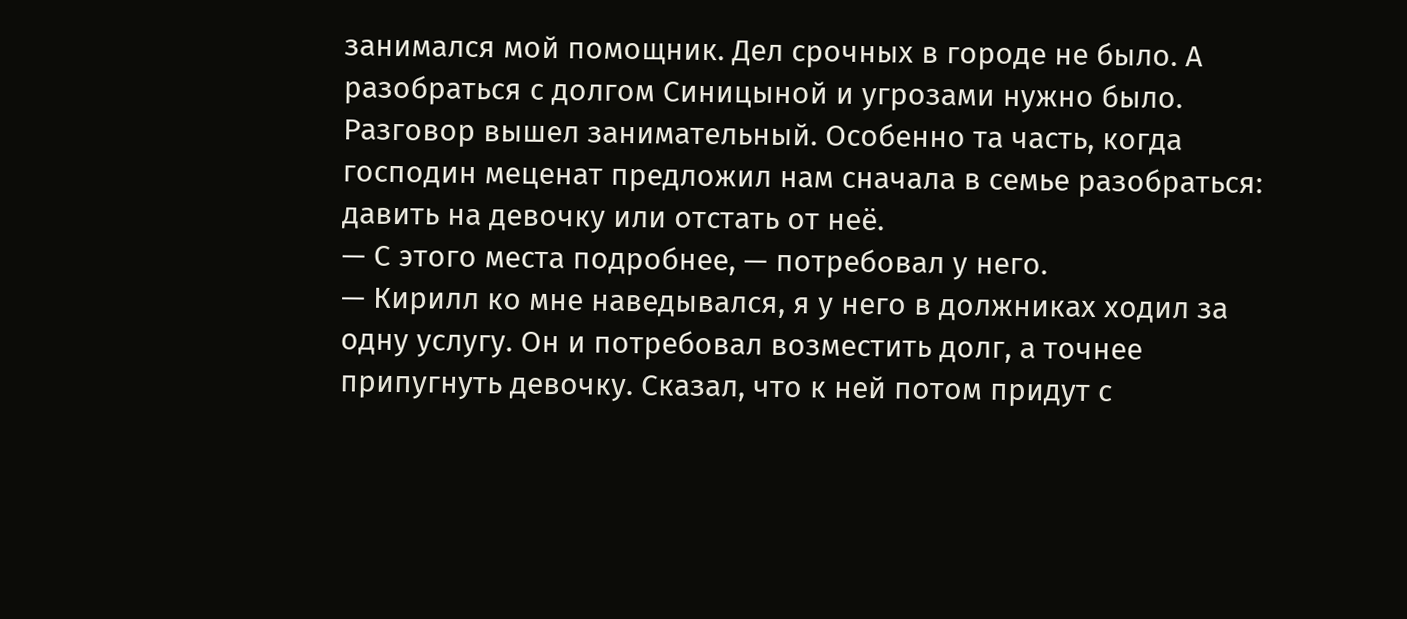занимался мой помощник. Дел срочных в городе не было. А разобраться с долгом Синицыной и угрозами нужно было.
Разговор вышел занимательный. Особенно та часть, когда господин меценат предложил нам сначала в семье разобраться: давить на девочку или отстать от неё.
— С этого места подробнее, — потребовал у него.
— Кирилл ко мне наведывался, я у него в должниках ходил за одну услугу. Он и потребовал возместить долг, а точнее припугнуть девочку. Сказал, что к ней потом придут с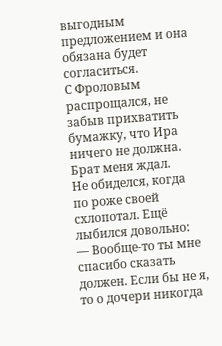выгодным предложением и она обязана будет согласиться.
С Фроловым распрощался, не забыв прихватить бумажку, что Ира ничего не должна.
Брат меня ждал.
Не обиделся, когда по роже своей схлопотал. Ещё лыбился довольно:
— Вообще-то ты мне спасибо сказать должен. Если бы не я, то о дочери никогда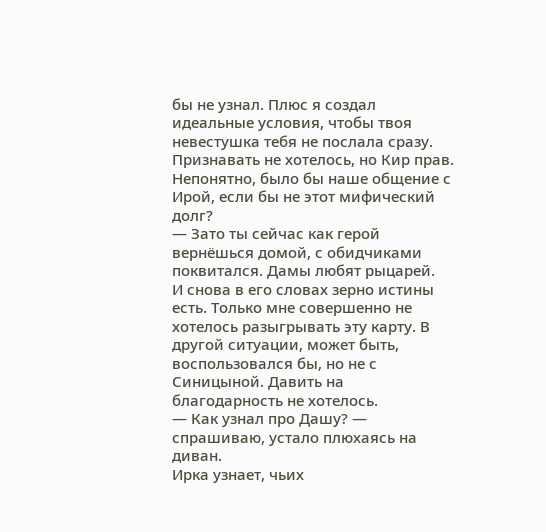бы не узнал. Плюс я создал идеальные условия, чтобы твоя невестушка тебя не послала сразу.
Признавать не хотелось, но Кир прав.
Непонятно, было бы наше общение с Ирой, если бы не этот мифический долг?
— Зато ты сейчас как герой вернёшься домой, с обидчиками поквитался. Дамы любят рыцарей.
И снова в его словах зерно истины есть. Только мне совершенно не хотелось разыгрывать эту карту. В другой ситуации, может быть, воспользовался бы, но не с Синицыной. Давить на благодарность не хотелось.
— Как узнал про Дашу? — спрашиваю, устало плюхаясь на диван.
Ирка узнает, чьих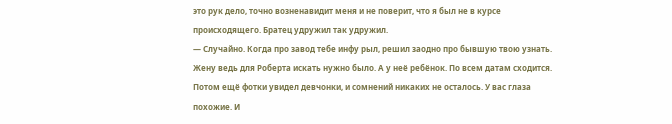это рук дело, точно возненавидит меня и не поверит, что я был не в курсе происходящего. Братец удружил так удружил.
— Случайно. Когда про завод тебе инфу рыл, решил заодно про бывшую твою узнать. Жену ведь для Роберта искать нужно было. А у неё ребёнок. По всем датам сходится. Потом ещё фотки увидел девчонки, и сомнений никаких не осталось. У вас глаза похожие. И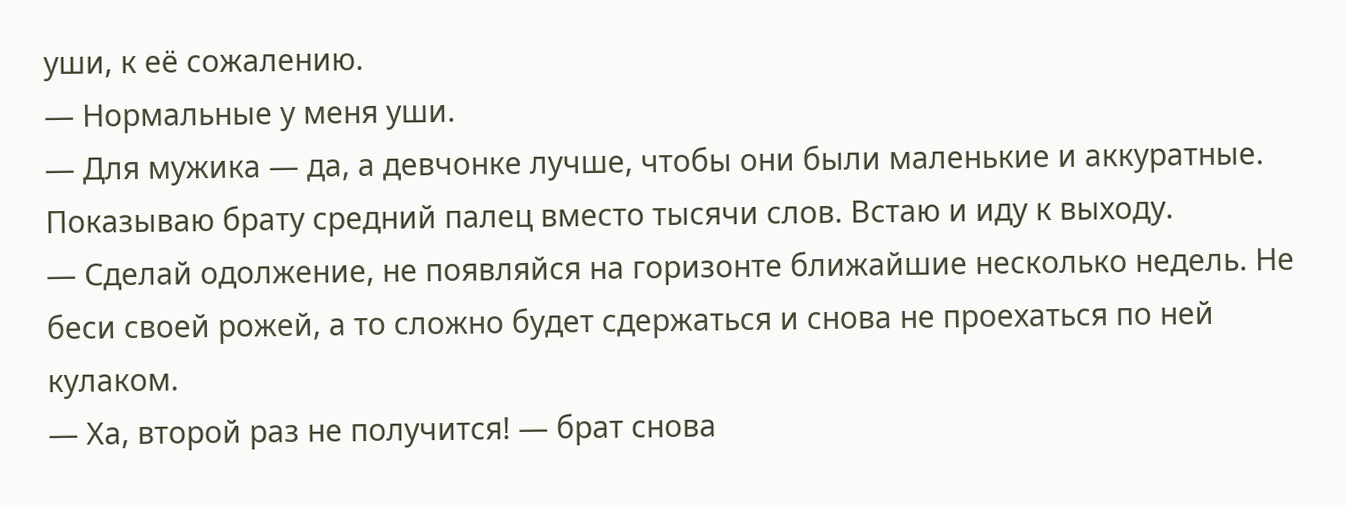уши, к её сожалению.
— Нормальные у меня уши.
— Для мужика — да, а девчонке лучше, чтобы они были маленькие и аккуратные.
Показываю брату средний палец вместо тысячи слов. Встаю и иду к выходу.
— Сделай одолжение, не появляйся на горизонте ближайшие несколько недель. Не беси своей рожей, а то сложно будет сдержаться и снова не проехаться по ней кулаком.
— Ха, второй раз не получится! — брат снова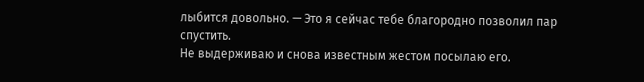лыбится довольно. — Это я сейчас тебе благородно позволил пар спустить.
Не выдерживаю и снова известным жестом посылаю его.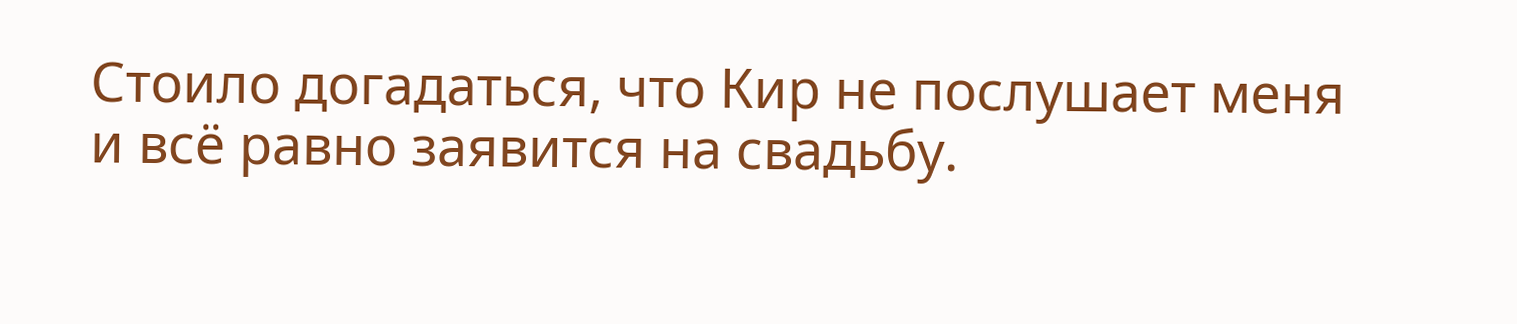Стоило догадаться, что Кир не послушает меня и всё равно заявится на свадьбу.